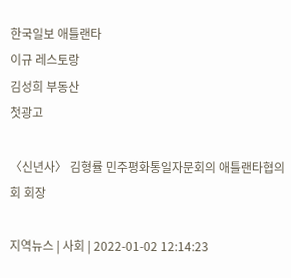한국일보 애틀랜타
이규 레스토랑
김성희 부동산
첫광고

〈신년사〉 김형률 민주평화통일자문회의 애틀랜타협의회 회장

지역뉴스 | 사회 | 2022-01-02 12:14:23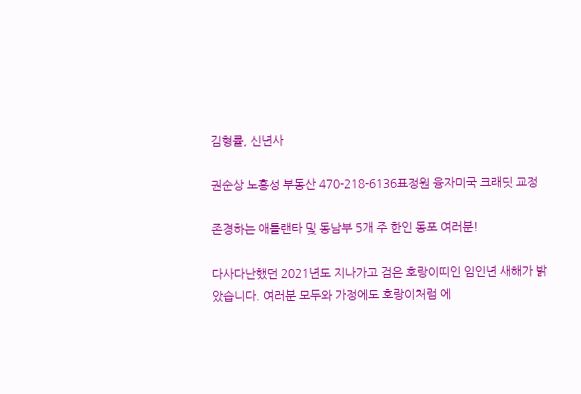김형률, 신년사

권순상 노흥성 부동산 470-218-6136표정원 융자미국 크래딧 교정

존경하는 애틀랜타 및 동남부 5개 주 한인 동포 여러분!

다사다난했던 2021년도 지나가고 검은 호랑이띠인 임인년 새해가 밝았습니다. 여러분 모두와 가정에도 호랑이처럼 에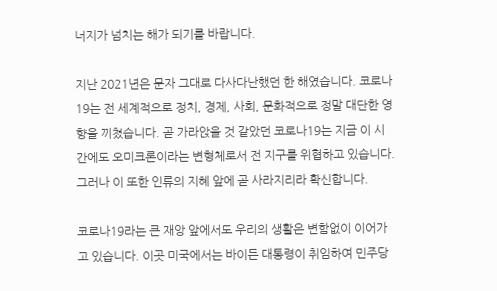너지가 넘치는 해가 되기를 바랍니다.

지난 2021년은 문자 그대로 다사다난했던 한 해였습니다. 코로나19는 전 세계적으로 정치, 경제, 사회, 문화적으로 정말 대단한 영향을 끼쳤습니다. 곧 가라앉을 것 같았던 코로나19는 지금 이 시간에도 오미크론이라는 변형체로서 전 지구를 위협하고 있습니다. 그러나 이 또한 인류의 지혜 앞에 곧 사라지리라 확신합니다.

코로나19라는 큰 재앙 앞에서도 우리의 생활은 변함없이 이어가고 있습니다. 이곳 미국에서는 바이든 대통령이 취임하여 민주당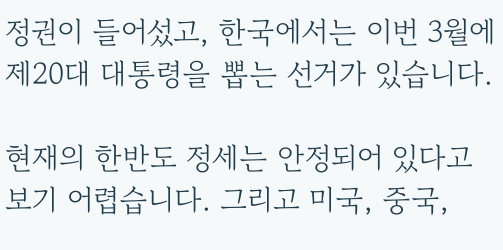정권이 들어섰고, 한국에서는 이번 3월에 제20대 대통령을 뽑는 선거가 있습니다.

현재의 한반도 정세는 안정되어 있다고 보기 어렵습니다. 그리고 미국, 중국,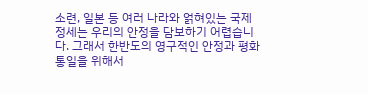소련, 일본 등 여러 나라와 얽혀있는 국제정세는 우리의 안정을 담보하기 어렵습니다. 그래서 한반도의 영구적인 안정과 평화통일을 위해서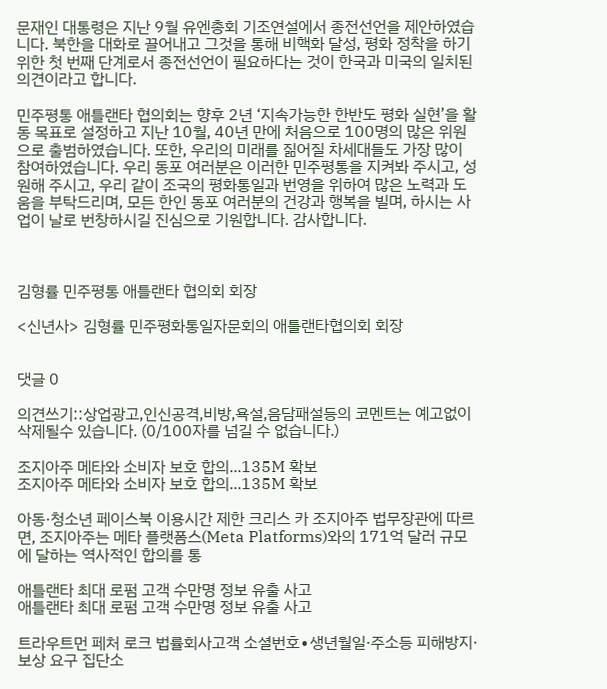문재인 대통령은 지난 9월 유엔총회 기조연설에서 종전선언을 제안하였습니다. 북한을 대화로 끌어내고 그것을 통해 비핵화 달성, 평화 정착을 하기 위한 첫 번째 단계로서 종전선언이 필요하다는 것이 한국과 미국의 일치된 의견이라고 합니다.

민주평통 애틀랜타 협의회는 향후 2년 ‘지속가능한 한반도 평화 실현’을 활동 목표로 설정하고 지난 10월, 40년 만에 처음으로 100명의 많은 위원으로 출범하였습니다. 또한, 우리의 미래를 짊어질 차세대들도 가장 많이 참여하였습니다. 우리 동포 여러분은 이러한 민주평통을 지켜봐 주시고, 성원해 주시고, 우리 같이 조국의 평화통일과 번영을 위하여 많은 노력과 도움을 부탁드리며, 모든 한인 동포 여러분의 건강과 행복을 빌며, 하시는 사업이 날로 번창하시길 진심으로 기원합니다. 감사합니다.



김형률 민주평통 애틀랜타 협의회 회장

<신년사> 김형률 민주평화통일자문회의 애틀랜타협의회 회장


댓글 0

의견쓰기::상업광고,인신공격,비방,욕설,음담패설등의 코멘트는 예고없이 삭제될수 있습니다. (0/100자를 넘길 수 없습니다.)

조지아주 메타와 소비자 보호 합의...135M 확보
조지아주 메타와 소비자 보호 합의...135M 확보

아동·청소년 페이스북 이용시간 제한 크리스 카 조지아주 법무장관에 따르면, 조지아주는 메타 플랫폼스(Meta Platforms)와의 171억 달러 규모에 달하는 역사적인 합의를 통

애틀랜타 최대 로펌 고객 수만명 정보 유출 사고
애틀랜타 최대 로펌 고객 수만명 정보 유출 사고

트라우트먼 페처 로크 법률회사고객 소셜번호∙생년월일·주소등 피해방지·보상 요구 집단소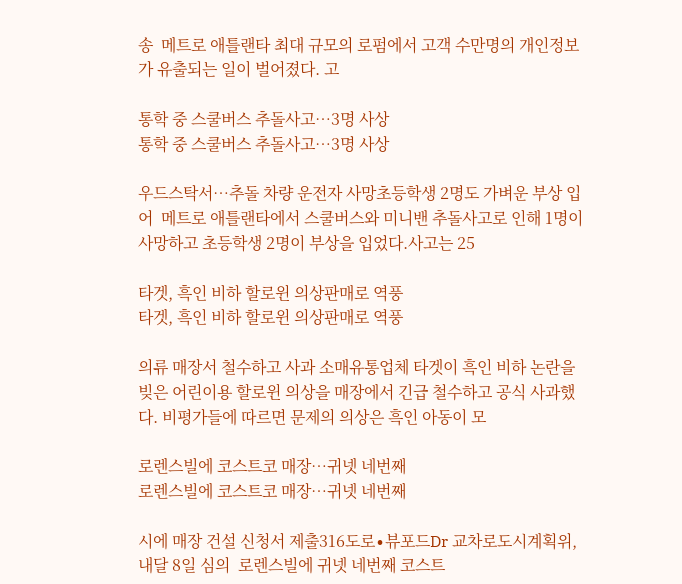송  메트로 애틀랜타 최대 규모의 로펌에서 고객 수만명의 개인정보가 유출되는 일이 벌어졌다. 고

통학 중 스쿨버스 추돌사고…3명 사상
통학 중 스쿨버스 추돌사고…3명 사상

우드스탁서…추돌 차량 운전자 사망초등학생 2명도 가벼운 부상 입어  메트로 애틀랜타에서 스쿨버스와 미니밴 추돌사고로 인해 1명이 사망하고 초등학생 2명이 부상을 입었다.사고는 25

타겟, 흑인 비하 할로윈 의상판매로 역풍
타겟, 흑인 비하 할로윈 의상판매로 역풍

의류 매장서 철수하고 사과 소매유통업체 타겟이 흑인 비하 논란을 빚은 어린이용 할로윈 의상을 매장에서 긴급 철수하고 공식 사과했다. 비평가들에 따르면 문제의 의상은 흑인 아동이 모

로렌스빌에 코스트코 매장…귀넷 네번째
로렌스빌에 코스트코 매장…귀넷 네번째

시에 매장 건설 신청서 제출316도로∙뷰포드Dr 교차로도시계획위, 내달 8일 심의  로렌스빌에 귀넷 네번째 코스트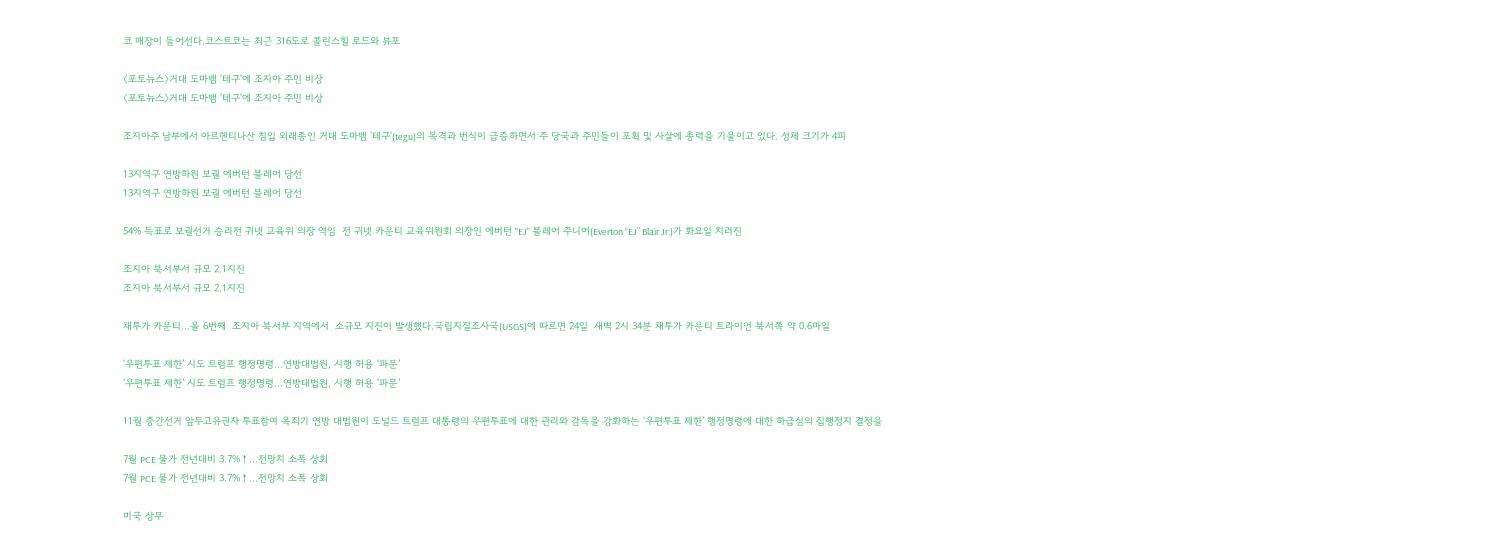코 매장이 들어선다.코스트코는 최근 316도로 콜린스힐 로드와 뷰포

〈포토뉴스〉거대 도마뱀 '테구'에 조지아 주민 비상
〈포토뉴스〉거대 도마뱀 '테구'에 조지아 주민 비상

조지아주 남부에서 아르헨티나산 침입 외래종인 거대 도마뱀 '테구'(tegu)의 목격과 번식이 급증하면서 주 당국과 주민들이 포획 및 사살에 총력을 기울이고 있다. 성체 크기가 4피

13지역구 연방하원 보궐 에버턴 블레어 당선
13지역구 연방하원 보궐 에버턴 블레어 당선

54% 득표로 보궐선거 승리전 귀넷 교육위 의장 역임  전 귀넷 카운티 교육위원회 의장인 에버턴 "EJ" 블레어 주니어(Everton “EJ” Blair Jr.)가 화요일 치러진

조지아 북서부서 규모 2.1지진
조지아 북서부서 규모 2.1지진

채투가 카운티…올 6번째  조지아 북서부 지역에서  소규모 지진이 발생했다.국립지질조사국(USGS)에 따르면 24일  새벽 2시 34분 채투가 카운티 트라이언 북서쪽 약 0.6마일

‘우편투표 제한’ 시도 트럼프 행정명령…연방대법원, 시행 허용 ‘파문’
‘우편투표 제한’ 시도 트럼프 행정명령…연방대법원, 시행 허용 ‘파문’

11월 중간선거 앞두고유권자 투표참여 옥죄기 연방 대법원이 도널드 트럼프 대통령의 우편투표에 대한 관리와 감독을 강화하는 ‘우편투표 제한’ 행정명령에 대한 하급심의 집행정지 결정을

7월 PCE 물가 전년대비 3.7%↑…전망치 소폭 상회
7월 PCE 물가 전년대비 3.7%↑…전망치 소폭 상회

미국 상무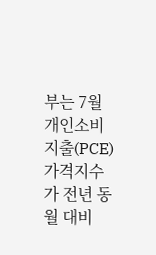부는 7월 개인소비지출(PCE) 가격지수가 전년 동월 대비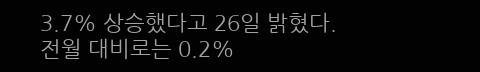3.7% 상승했다고 26일 밝혔다. 전월 대비로는 0.2%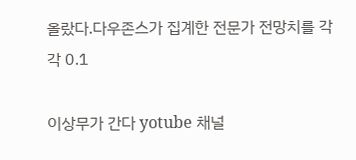올랐다.다우존스가 집계한 전문가 전망치를 각각 0.1

이상무가 간다 yotube 채널